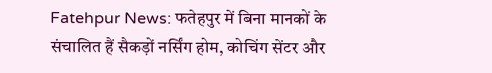Fatehpur News: फतेहपुर में बिना मानकों के संचालित हैं सैकड़ों नर्सिंग होम, कोचिंग सेंटर और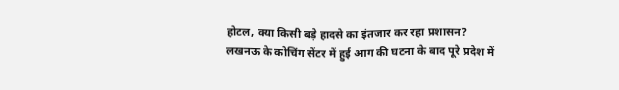होटल, क्या किसी बड़े हादसे का इंतजार कर रहा प्रशासन?
लखनऊ के कोचिंग सेंटर में हुई आग की घटना के बाद पूरे प्रदेश में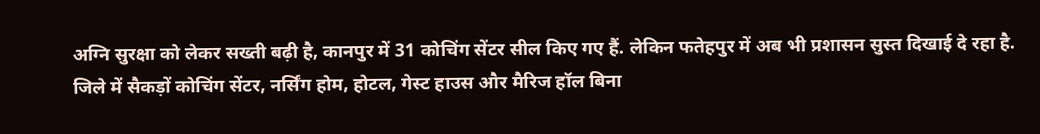अग्नि सुरक्षा को लेकर सख्ती बढ़ी है, कानपुर में 31 कोचिंग सेंटर सील किए गए हैं. लेकिन फतेहपुर में अब भी प्रशासन सुस्त दिखाई दे रहा है. जिले में सैकड़ों कोचिंग सेंटर, नर्सिंग होम, होटल, गेस्ट हाउस और मैरिज हॉल बिना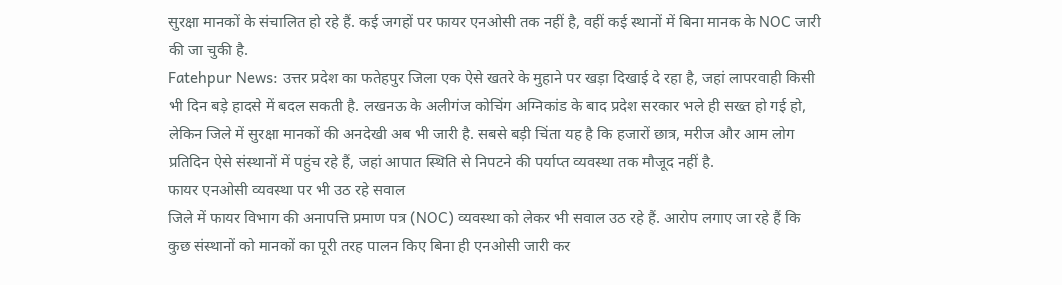सुरक्षा मानकों के संचालित हो रहे हैं. कई जगहों पर फायर एनओसी तक नहीं है, वहीं कई स्थानों में बिना मानक के NOC जारी की जा चुकी है.
Fatehpur News: उत्तर प्रदेश का फतेहपुर जिला एक ऐसे खतरे के मुहाने पर खड़ा दिखाई दे रहा है, जहां लापरवाही किसी भी दिन बड़े हादसे में बदल सकती है. लखनऊ के अलीगंज कोचिंग अग्निकांड के बाद प्रदेश सरकार भले ही सख्त हो गई हो, लेकिन जिले में सुरक्षा मानकों की अनदेखी अब भी जारी है. सबसे बड़ी चिंता यह है कि हजारों छात्र, मरीज और आम लोग प्रतिदिन ऐसे संस्थानों में पहुंच रहे हैं, जहां आपात स्थिति से निपटने की पर्याप्त व्यवस्था तक मौजूद नहीं है.
फायर एनओसी व्यवस्था पर भी उठ रहे सवाल
जिले में फायर विभाग की अनापत्ति प्रमाण पत्र (NOC) व्यवस्था को लेकर भी सवाल उठ रहे हैं. आरोप लगाए जा रहे हैं कि कुछ संस्थानों को मानकों का पूरी तरह पालन किए बिना ही एनओसी जारी कर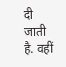दी जाती है. वहीं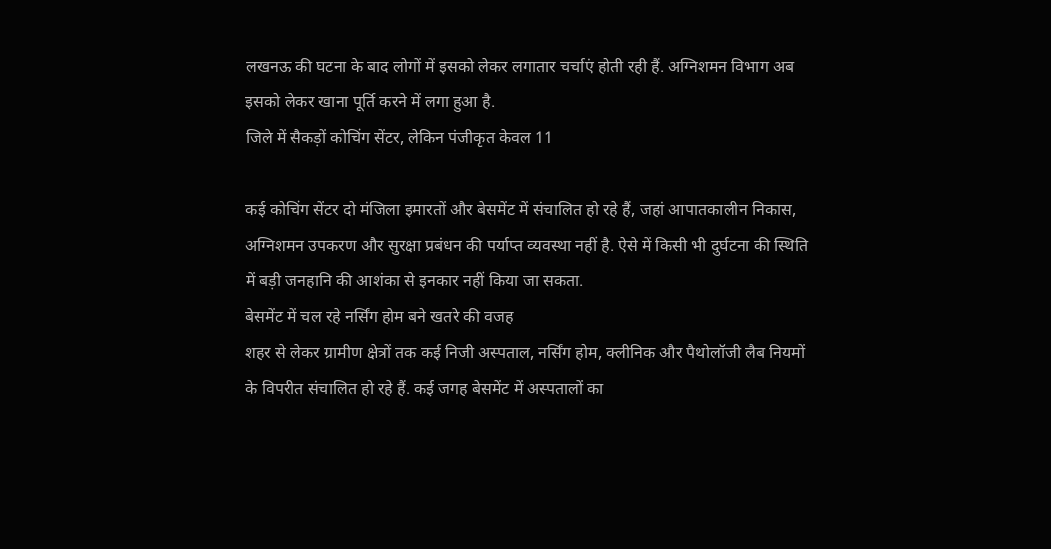लखनऊ की घटना के बाद लोगों में इसको लेकर लगातार चर्चाएं होती रही हैं. अग्निशमन विभाग अब इसको लेकर खाना पूर्ति करने में लगा हुआ है.
जिले में सैकड़ों कोचिंग सेंटर, लेकिन पंजीकृत केवल 11

कई कोचिंग सेंटर दो मंजिला इमारतों और बेसमेंट में संचालित हो रहे हैं, जहां आपातकालीन निकास, अग्निशमन उपकरण और सुरक्षा प्रबंधन की पर्याप्त व्यवस्था नहीं है. ऐसे में किसी भी दुर्घटना की स्थिति में बड़ी जनहानि की आशंका से इनकार नहीं किया जा सकता.
बेसमेंट में चल रहे नर्सिंग होम बने खतरे की वजह
शहर से लेकर ग्रामीण क्षेत्रों तक कई निजी अस्पताल, नर्सिंग होम, क्लीनिक और पैथोलॉजी लैब नियमों के विपरीत संचालित हो रहे हैं. कई जगह बेसमेंट में अस्पतालों का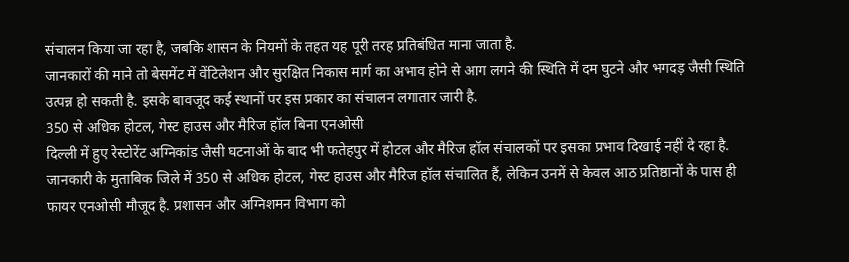संचालन किया जा रहा है, जबकि शासन के नियमों के तहत यह पूरी तरह प्रतिबंधित माना जाता है.
जानकारों की माने तो बेसमेंट में वेंटिलेशन और सुरक्षित निकास मार्ग का अभाव होने से आग लगने की स्थिति में दम घुटने और भगदड़ जैसी स्थिति उत्पन्न हो सकती है. इसके बावजूद कई स्थानों पर इस प्रकार का संचालन लगातार जारी है.
350 से अधिक होटल, गेस्ट हाउस और मैरिज हॉल बिना एनओसी
दिल्ली में हुए रेस्टोरेंट अग्निकांड जैसी घटनाओं के बाद भी फतेहपुर में होटल और मैरिज हॉल संचालकों पर इसका प्रभाव दिखाई नहीं दे रहा है.
जानकारी के मुताबिक जिले में 350 से अधिक होटल, गेस्ट हाउस और मैरिज हॉल संचालित हैं, लेकिन उनमें से केवल आठ प्रतिष्ठानों के पास ही फायर एनओसी मौजूद है. प्रशासन और अग्निशमन विभाग को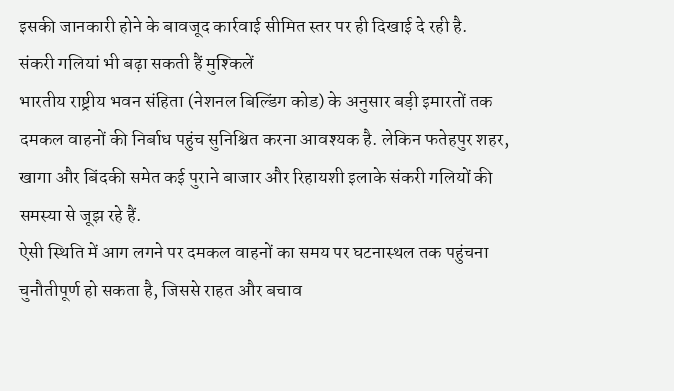इसकी जानकारी होने के बावजूद कार्रवाई सीमित स्तर पर ही दिखाई दे रही है.
संकरी गलियां भी बढ़ा सकती हैं मुश्किलें
भारतीय राष्ट्रीय भवन संहिता (नेशनल बिल्डिंग कोड) के अनुसार बड़ी इमारतों तक दमकल वाहनों की निर्बाध पहुंच सुनिश्चित करना आवश्यक है. लेकिन फतेहपुर शहर, खागा और बिंदकी समेत कई पुराने बाजार और रिहायशी इलाके संकरी गलियों की समस्या से जूझ रहे हैं.
ऐसी स्थिति में आग लगने पर दमकल वाहनों का समय पर घटनास्थल तक पहुंचना चुनौतीपूर्ण हो सकता है, जिससे राहत और बचाव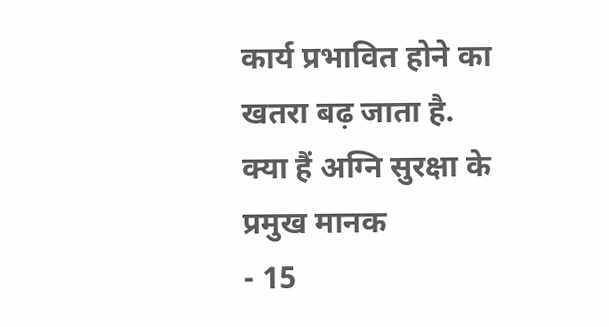कार्य प्रभावित होने का खतरा बढ़ जाता है.
क्या हैं अग्नि सुरक्षा के प्रमुख मानक
- 15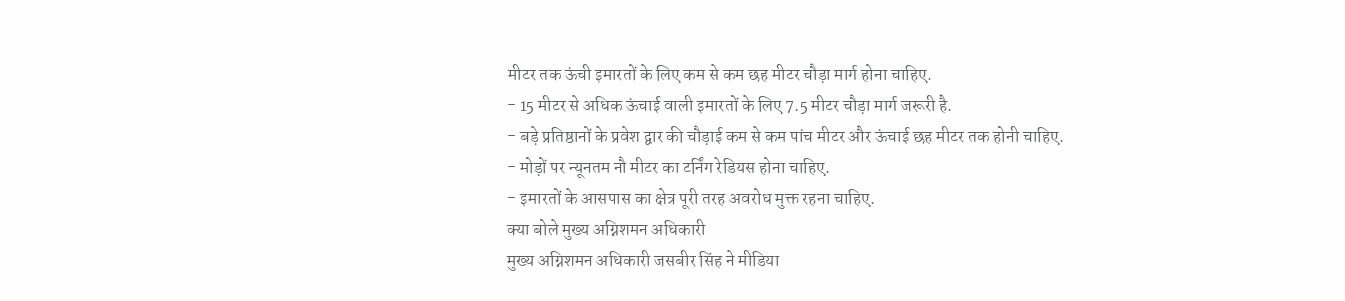मीटर तक ऊंची इमारतों के लिए कम से कम छह मीटर चौड़ा मार्ग होना चाहिए.
- 15 मीटर से अधिक ऊंचाई वाली इमारतों के लिए 7.5 मीटर चौड़ा मार्ग जरूरी है.
- बड़े प्रतिष्ठानों के प्रवेश द्वार की चौड़ाई कम से कम पांच मीटर और ऊंचाई छह मीटर तक होनी चाहिए.
- मोड़ों पर न्यूनतम नौ मीटर का टर्निंग रेडियस होना चाहिए.
- इमारतों के आसपास का क्षेत्र पूरी तरह अवरोध मुक्त रहना चाहिए.
क्या बोले मुख्य अग्निशमन अधिकारी
मुख्य अग्निशमन अधिकारी जसबीर सिंह ने मीडिया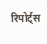रिपोर्ट्स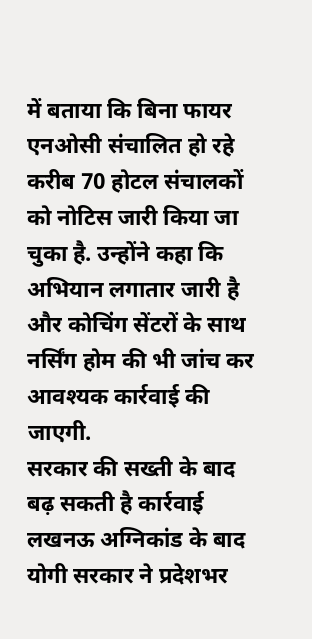में बताया कि बिना फायर एनओसी संचालित हो रहे करीब 70 होटल संचालकों को नोटिस जारी किया जा चुका है. उन्होंने कहा कि अभियान लगातार जारी है और कोचिंग सेंटरों के साथ नर्सिंग होम की भी जांच कर आवश्यक कार्रवाई की जाएगी.
सरकार की सख्ती के बाद बढ़ सकती है कार्रवाई
लखनऊ अग्निकांड के बाद योगी सरकार ने प्रदेशभर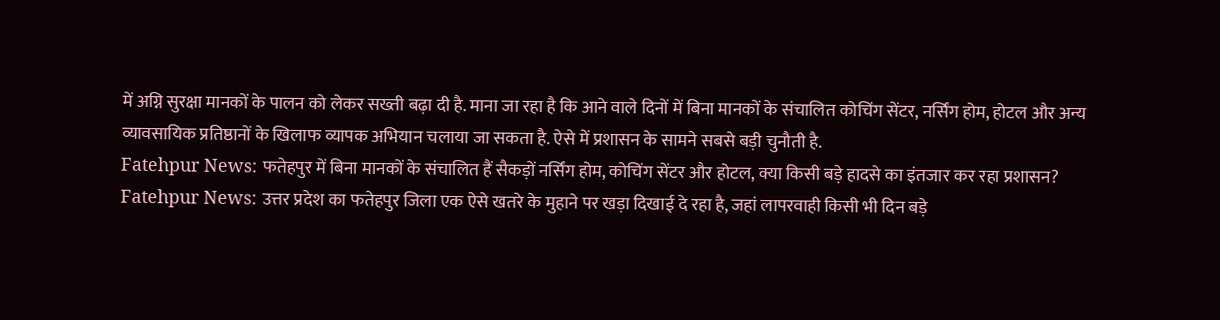में अग्नि सुरक्षा मानकों के पालन को लेकर सख्ती बढ़ा दी है. माना जा रहा है कि आने वाले दिनों में बिना मानकों के संचालित कोचिंग सेंटर, नर्सिंग होम, होटल और अन्य व्यावसायिक प्रतिष्ठानों के खिलाफ व्यापक अभियान चलाया जा सकता है. ऐसे में प्रशासन के सामने सबसे बड़ी चुनौती है.
Fatehpur News: फतेहपुर में बिना मानकों के संचालित हैं सैकड़ों नर्सिंग होम, कोचिंग सेंटर और होटल, क्या किसी बड़े हादसे का इंतजार कर रहा प्रशासन?
Fatehpur News: उत्तर प्रदेश का फतेहपुर जिला एक ऐसे खतरे के मुहाने पर खड़ा दिखाई दे रहा है, जहां लापरवाही किसी भी दिन बड़े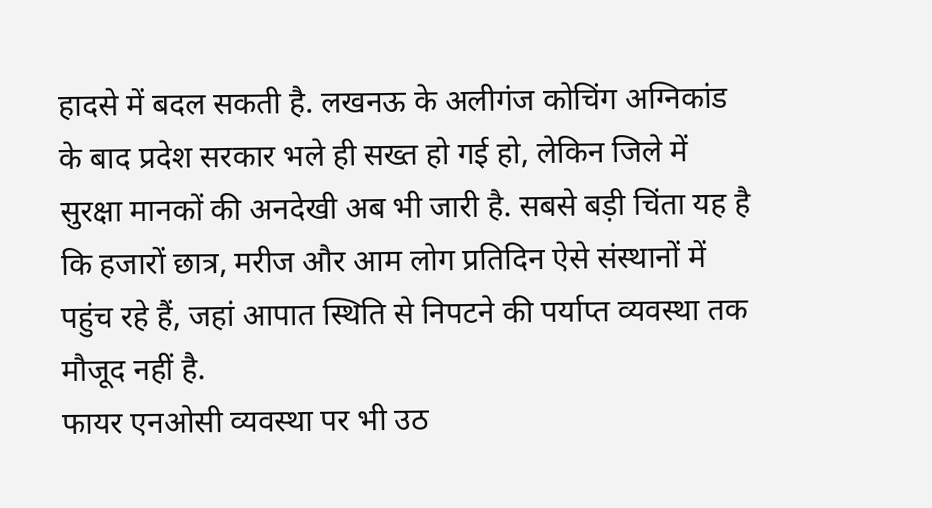हादसे में बदल सकती है. लखनऊ के अलीगंज कोचिंग अग्निकांड के बाद प्रदेश सरकार भले ही सख्त हो गई हो, लेकिन जिले में सुरक्षा मानकों की अनदेखी अब भी जारी है. सबसे बड़ी चिंता यह है कि हजारों छात्र, मरीज और आम लोग प्रतिदिन ऐसे संस्थानों में पहुंच रहे हैं, जहां आपात स्थिति से निपटने की पर्याप्त व्यवस्था तक मौजूद नहीं है.
फायर एनओसी व्यवस्था पर भी उठ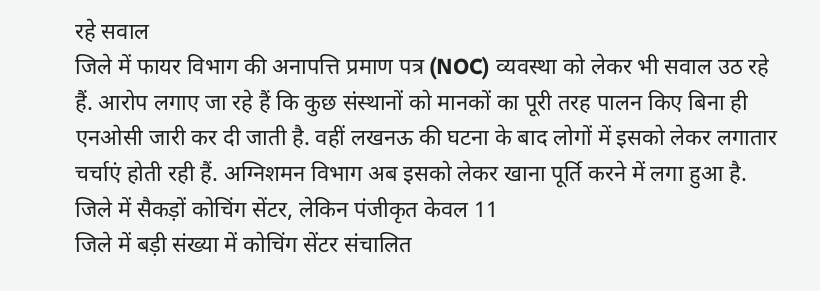रहे सवाल
जिले में फायर विभाग की अनापत्ति प्रमाण पत्र (NOC) व्यवस्था को लेकर भी सवाल उठ रहे हैं. आरोप लगाए जा रहे हैं कि कुछ संस्थानों को मानकों का पूरी तरह पालन किए बिना ही एनओसी जारी कर दी जाती है. वहीं लखनऊ की घटना के बाद लोगों में इसको लेकर लगातार चर्चाएं होती रही हैं. अग्निशमन विभाग अब इसको लेकर खाना पूर्ति करने में लगा हुआ है.
जिले में सैकड़ों कोचिंग सेंटर, लेकिन पंजीकृत केवल 11
जिले में बड़ी संख्या में कोचिंग सेंटर संचालित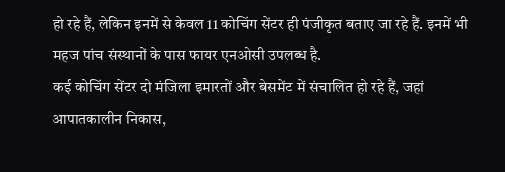हो रहे हैं, लेकिन इनमें से केवल 11 कोचिंग सेंटर ही पंजीकृत बताए जा रहे हैं. इनमें भी महज पांच संस्थानों के पास फायर एनओसी उपलब्ध है.
कई कोचिंग सेंटर दो मंजिला इमारतों और बेसमेंट में संचालित हो रहे हैं, जहां आपातकालीन निकास,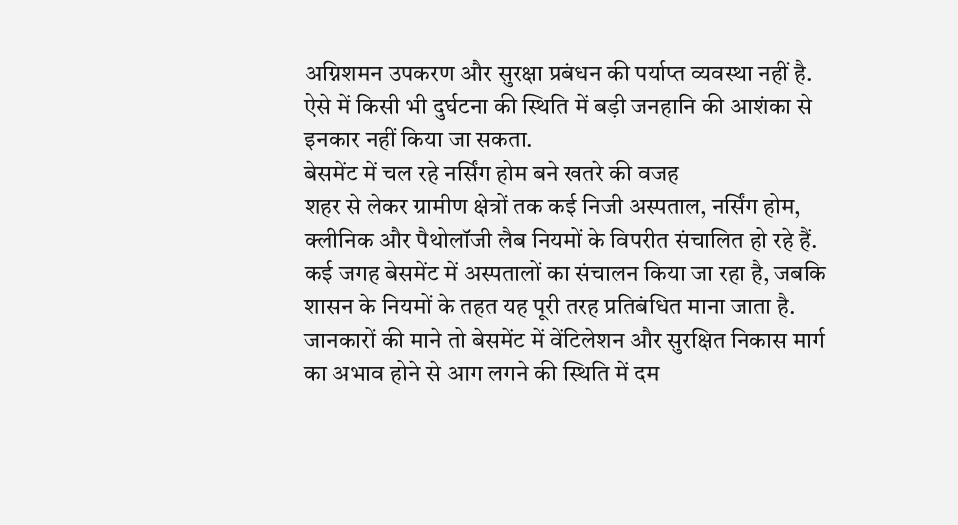अग्निशमन उपकरण और सुरक्षा प्रबंधन की पर्याप्त व्यवस्था नहीं है. ऐसे में किसी भी दुर्घटना की स्थिति में बड़ी जनहानि की आशंका से इनकार नहीं किया जा सकता.
बेसमेंट में चल रहे नर्सिंग होम बने खतरे की वजह
शहर से लेकर ग्रामीण क्षेत्रों तक कई निजी अस्पताल, नर्सिंग होम, क्लीनिक और पैथोलॉजी लैब नियमों के विपरीत संचालित हो रहे हैं. कई जगह बेसमेंट में अस्पतालों का संचालन किया जा रहा है, जबकि शासन के नियमों के तहत यह पूरी तरह प्रतिबंधित माना जाता है.
जानकारों की माने तो बेसमेंट में वेंटिलेशन और सुरक्षित निकास मार्ग का अभाव होने से आग लगने की स्थिति में दम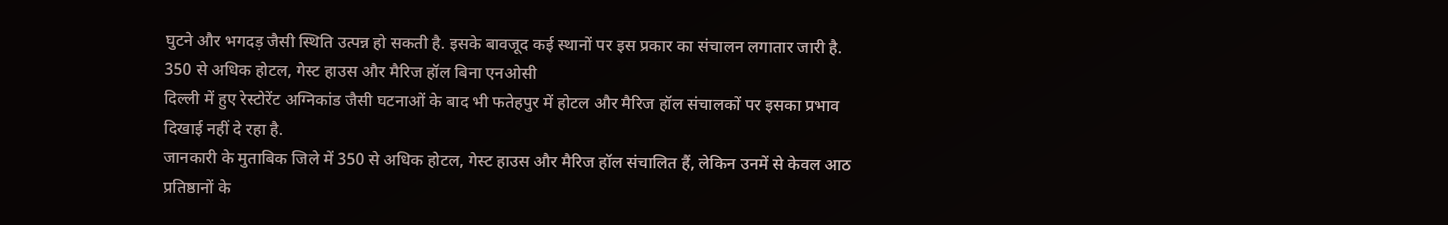घुटने और भगदड़ जैसी स्थिति उत्पन्न हो सकती है. इसके बावजूद कई स्थानों पर इस प्रकार का संचालन लगातार जारी है.
350 से अधिक होटल, गेस्ट हाउस और मैरिज हॉल बिना एनओसी
दिल्ली में हुए रेस्टोरेंट अग्निकांड जैसी घटनाओं के बाद भी फतेहपुर में होटल और मैरिज हॉल संचालकों पर इसका प्रभाव दिखाई नहीं दे रहा है.
जानकारी के मुताबिक जिले में 350 से अधिक होटल, गेस्ट हाउस और मैरिज हॉल संचालित हैं, लेकिन उनमें से केवल आठ प्रतिष्ठानों के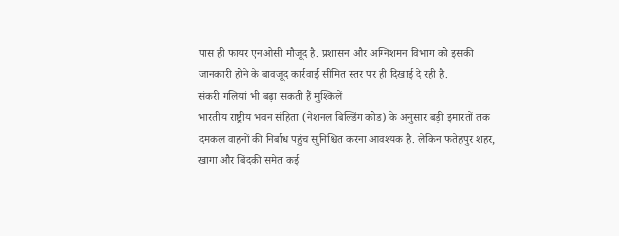पास ही फायर एनओसी मौजूद है. प्रशासन और अग्निशमन विभाग को इसकी जानकारी होने के बावजूद कार्रवाई सीमित स्तर पर ही दिखाई दे रही है.
संकरी गलियां भी बढ़ा सकती हैं मुश्किलें
भारतीय राष्ट्रीय भवन संहिता (नेशनल बिल्डिंग कोड) के अनुसार बड़ी इमारतों तक दमकल वाहनों की निर्बाध पहुंच सुनिश्चित करना आवश्यक है. लेकिन फतेहपुर शहर, खागा और बिंदकी समेत कई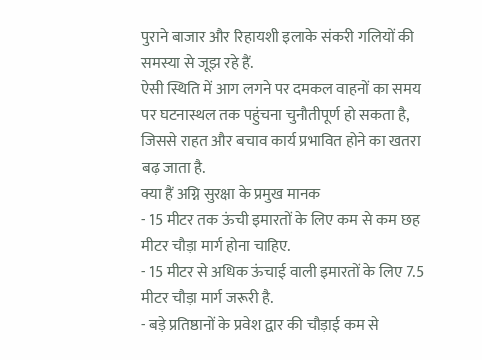पुराने बाजार और रिहायशी इलाके संकरी गलियों की समस्या से जूझ रहे हैं.
ऐसी स्थिति में आग लगने पर दमकल वाहनों का समय पर घटनास्थल तक पहुंचना चुनौतीपूर्ण हो सकता है, जिससे राहत और बचाव कार्य प्रभावित होने का खतरा बढ़ जाता है.
क्या हैं अग्नि सुरक्षा के प्रमुख मानक
- 15 मीटर तक ऊंची इमारतों के लिए कम से कम छह मीटर चौड़ा मार्ग होना चाहिए.
- 15 मीटर से अधिक ऊंचाई वाली इमारतों के लिए 7.5 मीटर चौड़ा मार्ग जरूरी है.
- बड़े प्रतिष्ठानों के प्रवेश द्वार की चौड़ाई कम से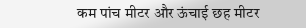कम पांच मीटर और ऊंचाई छह मीटर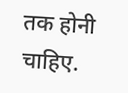तक होनी चाहिए.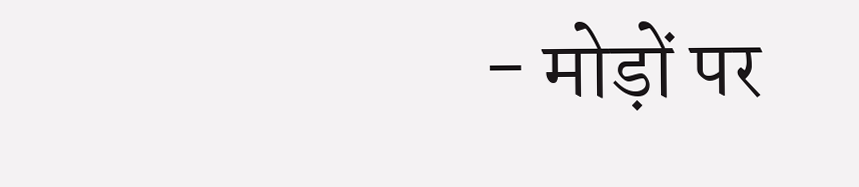- मोड़ों पर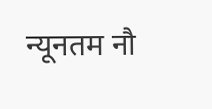न्यूनतम नौ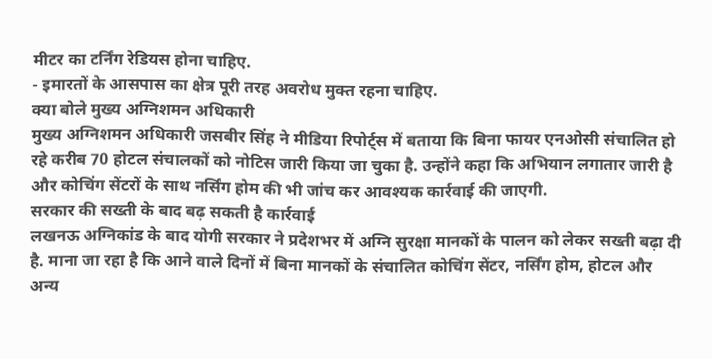मीटर का टर्निंग रेडियस होना चाहिए.
- इमारतों के आसपास का क्षेत्र पूरी तरह अवरोध मुक्त रहना चाहिए.
क्या बोले मुख्य अग्निशमन अधिकारी
मुख्य अग्निशमन अधिकारी जसबीर सिंह ने मीडिया रिपोर्ट्स में बताया कि बिना फायर एनओसी संचालित हो रहे करीब 70 होटल संचालकों को नोटिस जारी किया जा चुका है. उन्होंने कहा कि अभियान लगातार जारी है और कोचिंग सेंटरों के साथ नर्सिंग होम की भी जांच कर आवश्यक कार्रवाई की जाएगी.
सरकार की सख्ती के बाद बढ़ सकती है कार्रवाई
लखनऊ अग्निकांड के बाद योगी सरकार ने प्रदेशभर में अग्नि सुरक्षा मानकों के पालन को लेकर सख्ती बढ़ा दी है. माना जा रहा है कि आने वाले दिनों में बिना मानकों के संचालित कोचिंग सेंटर, नर्सिंग होम, होटल और अन्य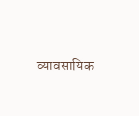व्यावसायिक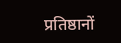प्रतिष्ठानों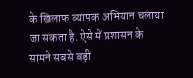के खिलाफ व्यापक अभियान चलाया जा सकता है. ऐसे में प्रशासन के सामने सबसे बड़ी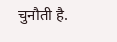चुनौती है.